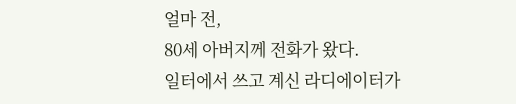얼마 전,
80세 아버지께 전화가 왔다.
일터에서 쓰고 계신 라디에이터가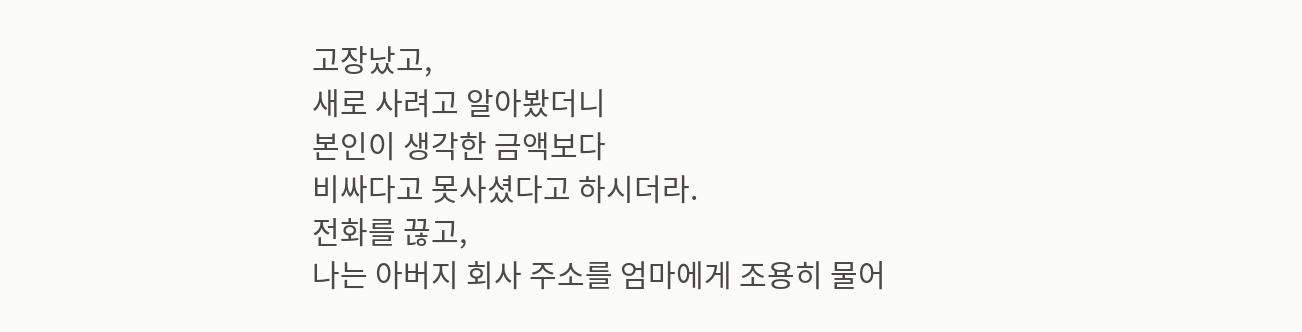고장났고,
새로 사려고 알아봤더니
본인이 생각한 금액보다
비싸다고 못사셨다고 하시더라.
전화를 끊고,
나는 아버지 회사 주소를 엄마에게 조용히 물어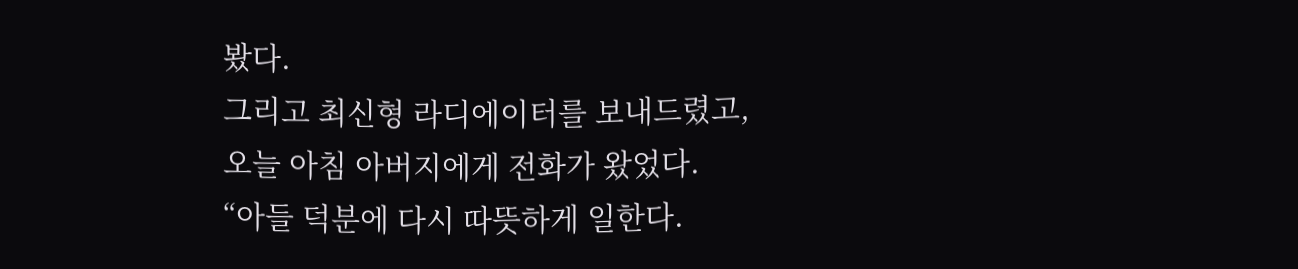봤다.
그리고 최신형 라디에이터를 보내드렸고,
오늘 아침 아버지에게 전화가 왔었다.
“아들 덕분에 다시 따뜻하게 일한다.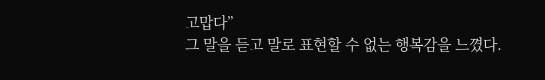고맙다”
그 말을 듣고 말로 표현할 수 없는 행복감을 느꼈다.